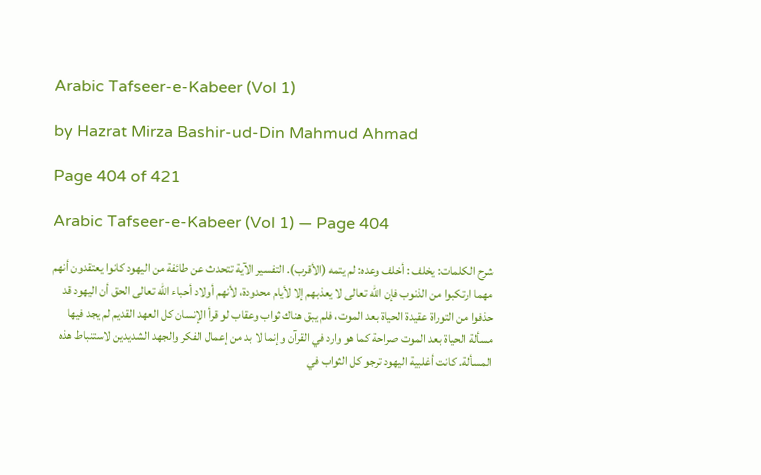Arabic Tafseer-e-Kabeer (Vol 1)

by Hazrat Mirza Bashir-ud-Din Mahmud Ahmad

Page 404 of 421

Arabic Tafseer-e-Kabeer (Vol 1) — Page 404

شرح الكلمات: يخلف : أخلف وعده: لم يتمه (الأقرب). التفسير الآية تتحدث عن طائفة من اليهود كانوا يعتقدون أنهم مهما ارتكبوا من الذنوب فإن الله تعالى لا يعذبهم إلا لأيام محدودة، لأنهم أولاد أحباء الله تعالى الحق أن اليهود قد حذفوا من التوراة عقيدة الحياة بعد الموت، فلم يبق هناك ثواب وعقاب لو قرأ الإنسان كل العهد القديم لم يجد فيها مسألة الحياة بعد الموت صراحة كما هو وارد في القرآن وإنما لا بد من إعمال الفكر والجهد الشديدين لاستنباط هذه المسألة. كانت أغلبية اليهود ترجو كل الثواب في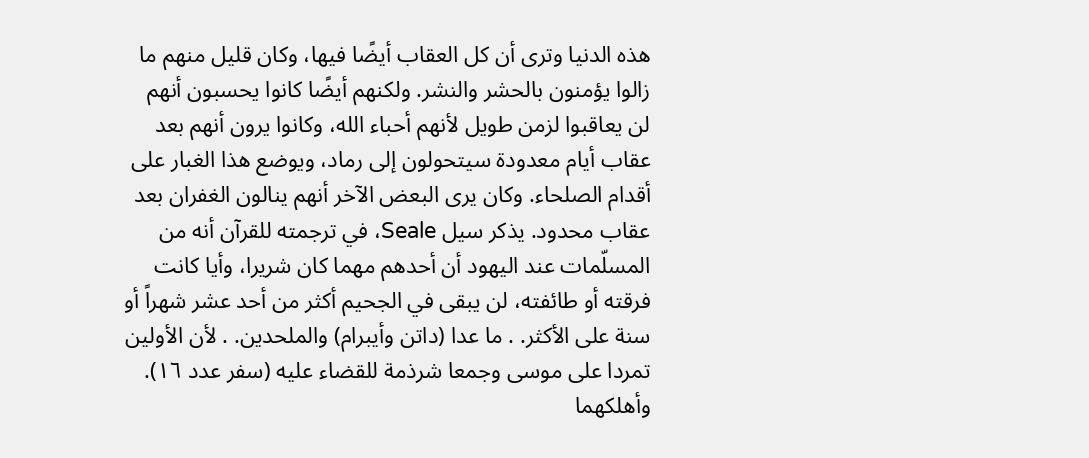هذه الدنيا وترى أن كل العقاب أيضًا فيها، وكان قليل منهم ما زالوا يؤمنون بالحشر والنشر. ولكنهم أيضًا كانوا يحسبون أنهم لن يعاقبوا لزمن طويل لأنهم أحباء الله، وكانوا يرون أنهم بعد عقاب أيام معدودة سيتحولون إلى رماد، ويوضع هذا الغبار على أقدام الصلحاء. وكان يرى البعض الآخر أنهم ينالون الغفران بعد عقاب محدود. يذكر سيل Seale، في ترجمته للقرآن أنه من المسلّمات عند اليهود أن أحدهم مهما كان شريرا، وأيا كانت فرقته أو طائفته، لن يبقى في الجحيم أكثر من أحد عشر شهراً أو سنة على الأكثر. . ما عدا (داتن وأيبرام) والملحدين. . لأن الأولين تمردا على موسى وجمعا شرذمة للقضاء عليه (سفر عدد ١٦). وأهلكهما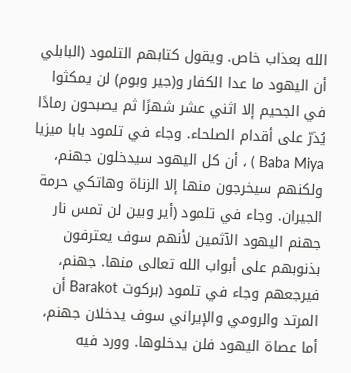الله بعذاب خاص. ويقول كتابهم التلمود (البابلي أن اليهود ما عدا الكفار و(جير وبوم) لن يمكثوا في الجحيم إلا اثني عشر شهرًا ثم يصبحون رمادًا يُذرّ على أقدام الصلحاء. وجاء في تلمود بابا ميزيا Baba Miya ) ، أن كل اليهود سيدخلون جهنم، ولكنهم سيخرجون منها إلا الزناة وهاتكي حرمة الجيران. وجاء في تلمود (أير وبين لن تمس نار جهنم اليهود الآثمين لأنهم سوف يعترفون بذنوبهم على أبواب الله تعالى منها. جهنم، فيرجعهم وجاء في تلمود (بركوت Barakot أن المرتد والرومي والإيراني سوف يدخلان جهنم، أما عصاة اليهود فلن يدخلوها. وورد فيه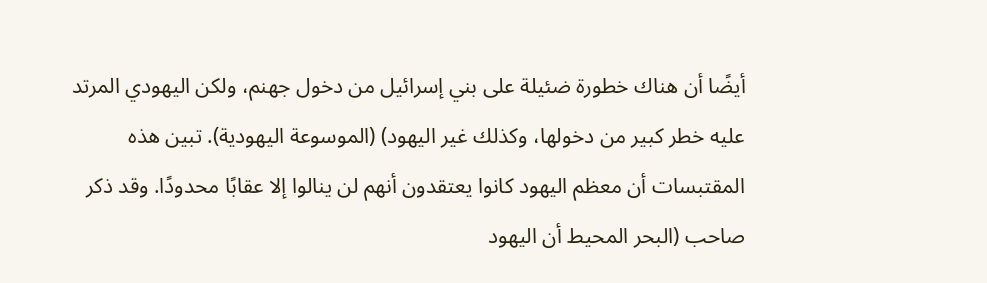أيضًا أن هناك خطورة ضئيلة على بني إسرائيل من دخول جهنم، ولكن اليهودي المرتد عليه خطر كبير من دخولها، وكذلك غير اليهود) (الموسوعة اليهودية). تبين هذه المقتبسات أن معظم اليهود كانوا يعتقدون أنهم لن ينالوا إلا عقابًا محدودًا. وقد ذكر صاحب (البحر المحيط أن اليهود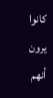كانوا يرون أنهم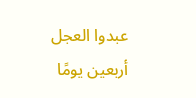عبدوا العجل أربعين يومًا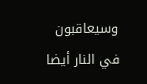وسيعاقبون في النار أيضا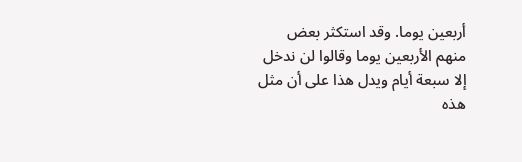أربعين يوما. وقد استكثر بعض منهم الأربعين يوما وقالوا لن ندخل إلا سبعة أيام ويدل هذا على أن مثل هذه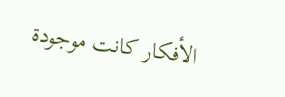الأفكار كانت موجودة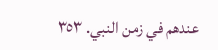عندهم في زمن النبي. ٣٥٣